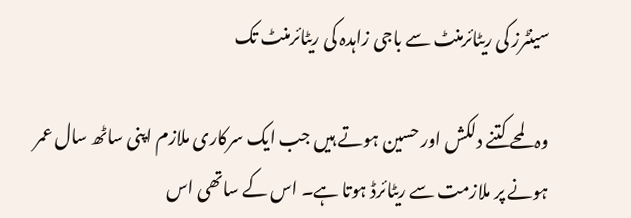سینٹرز کی ریٹائرمنٹ سے باجی زاہدہ کی ریٹائرمنٹ تک

وہ لمحے کتنے دلکش اور حسین ہوتے ہیں جب ایک سرکاری ملازم اپنی ساٹھ سال عمر ہونے پر ملازمت سے ریٹائرڈ ہوتا ہے۔ اس کے ساتھی اس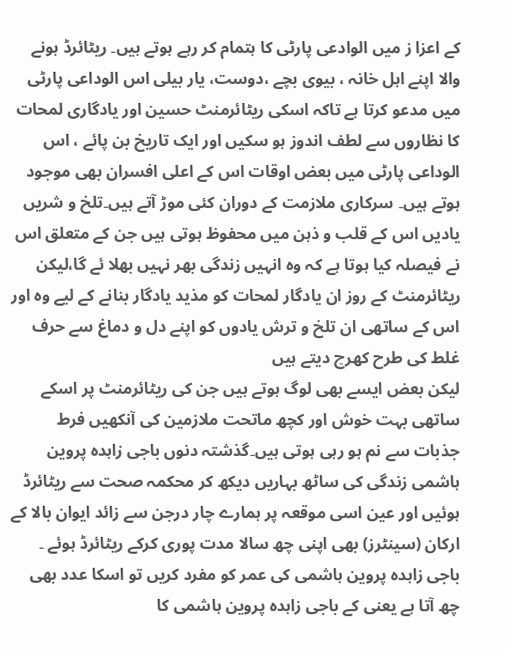کے اعزا ز میں الوادعی پارٹی کا ہتمام کر رہے ہوتے ہیں۔ ریٹائرڈ ہونے والا اپنے اہل خانہ ، بیوی بچے ،دوست، یار بیلی اس الوداعی پارٹی میں مدعو کرتا ہے تاکہ اسکی ریٹائرمنٹ حسین اور یادگاری لمحات کا نظاروں سے لطف اندوز ہو سکیں اور ایک تاریخ بن پائے ، اس الوداعی پارٹی میں بعض اوقات اس کے اعلی افسران بھی موجود ہوتے ہیں۔ سرکاری ملازمت کے دوران کئی موڑ آتے ہیں۔تلخ و شریں یادیں اس کے قلب و ذہن میں محفوظ ہوتی ہیں جن کے متعلق اس نے فیصلہ کیا ہوتا ہے کہ وہ انہیں زندگی بھر نہیں بھلا ئے گا،لیکن ریٹائرمنٹ کے روز ان یادگار لمحات کو مذید یادگار بنانے کے لیے وہ اور اس کے ساتھی ان تلخ و ترش یادوں کو اپنے دل و دماغ سے حرف غلط کی طرح کھرچ دیتے ہیں
لیکن بعض ایسے بھی لوگ ہوتے ہیں جن کی ریٹائرمنٹ پر اسکے ساتھی بہت خوش اور کچھ ماتحت ملازمین کی آنکھیں فرط جذبات سے نم ہو رہی ہوتی ہیں۔گذشتہ دنوں باجی زاہدہ پروین ہاشمی زندگی کی ساٹھ بہاریں دیکھ کر محکمہ صحت سے ریٹائرڈ ہوئیں اور عین اسی موقعہ پر ہمارے چار درجن سے زائد ایوان بالا کے ارکان (سینٹرز) بھی اپنی چھ سالا مدت پوری کرکے ریٹائرڈ ہوئے ۔ باجی زاہدہ پروین ہاشمی کی عمر کو مفرد کریں تو اسکا عدد بھی چھ آتا ہے یعنی کے باجی زاہدہ پروین ہاشمی کا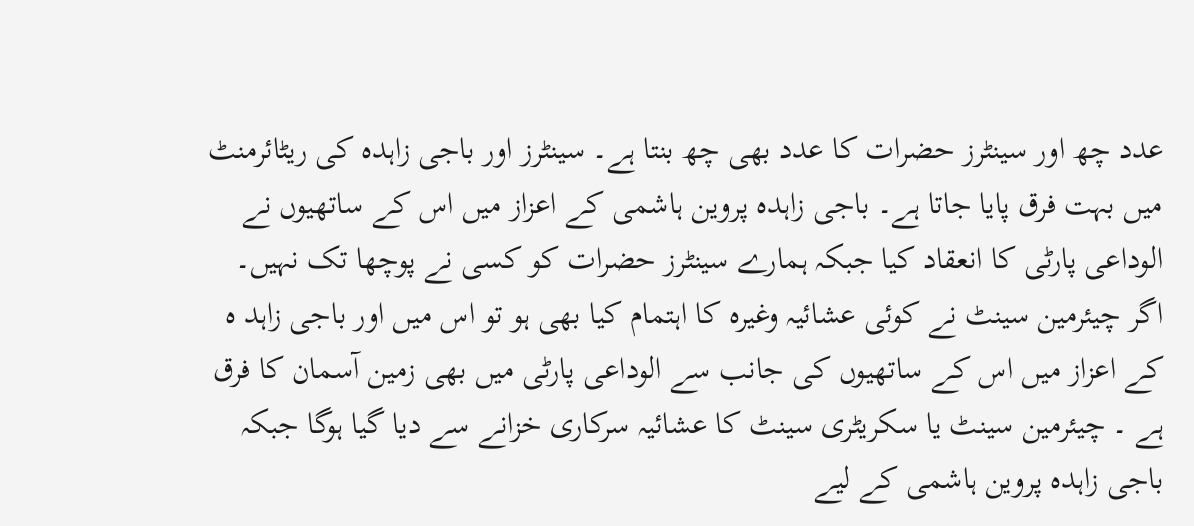عدد چھ اور سینٹرز حضرات کا عدد بھی چھ بنتا ہے۔ سینٹرز اور باجی زاہدہ کی ریٹائرمنٹ میں بہت فرق پایا جاتا ہے۔ باجی زاہدہ پروین ہاشمی کے اعزاز میں اس کے ساتھیوں نے الوداعی پارٹی کا انعقاد کیا جبکہ ہمارے سینٹرز حضرات کو کسی نے پوچھا تک نہیں۔ اگر چیئرمین سینٹ نے کوئی عشائیہ وغیرہ کا اہتمام کیا بھی ہو تو اس میں اور باجی زاہد ہ کے اعزاز میں اس کے ساتھیوں کی جانب سے الوداعی پارٹی میں بھی زمین آسمان کا فرق ہے ۔ چیئرمین سینٹ یا سکریٹری سینٹ کا عشائیہ سرکاری خزانے سے دیا گیا ہوگا جبکہ باجی زاہدہ پروین ہاشمی کے لیے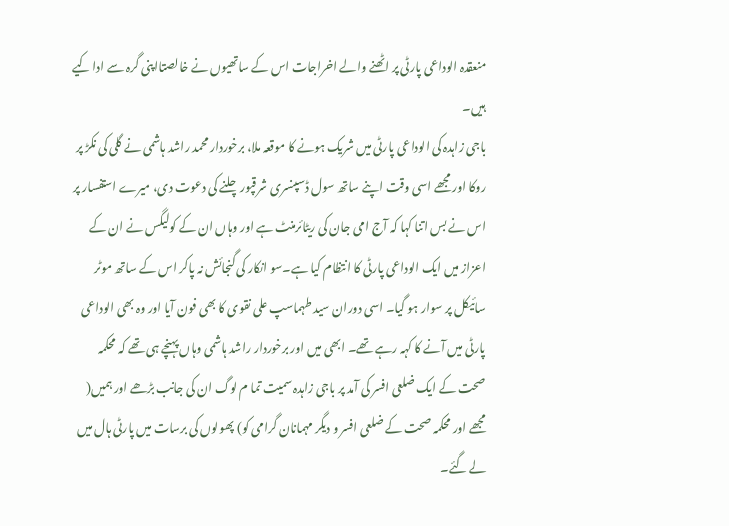منعقدہ الوداعی پارٹی پر اٹھنے والے اخراجات اس کے ساتھیوں نے خالصتااپنی گرہ سے ادا کیے ہیں۔
باجی زاہدہ کی الوداعی پارٹی میں شریک ہونے کا موقعہ ملا، برخوردار محمد راشد ہاشمی نے گلی کی نکڑ پر روکا اور مجھے اسی وقت اپنے ساتھ سول ڈسپنسری شرقپورچلنے کی دعوت دی، میرے استفسار پر اس نے بس اتنا کہا کہ آج امی جان کی ریٹائرمنٹ ہے اور وہاں ان کے کولیگس نے ان کے اعزاز میں ایک الوداعی پارٹی کا انتظام کیا ہے۔سو انکار کی گنجائش نہ پاکر اس کے ساتھ موٹر سائیکل پر سوار ہو گیا۔ اسی دوران سید طہماسپ علی نقوی کا بھی فون آیا اور وہ بھی الوداعی پارٹی میں آنے کا کہہ رہے تھے۔ ابھی میں اور برخوردار راشد ہاشمی وہاں پہنچے ہی تھے کہ محکمہ صحت کے ایک ضلعی افسر کی آمد پر باجی زاہدہ سمیت تما م لوگ ان کی جانب بڑھے اور ہمیں( مجھے اور محکمہ صحت کے ضلعی افسر و دیگر مہمانان گرامی کو) پھولوں کی برسات میں پارٹی ہال میں لے گئے۔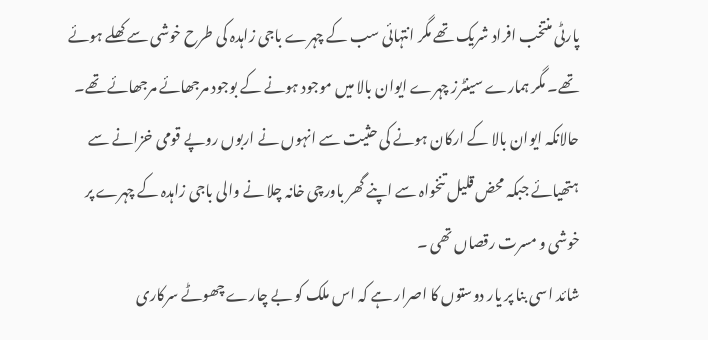پارٹی منتخب افراد شریک تھے مگر انتہائی سب کے چہرے باجی زاہدہ کی طرح خوشی سے کھلے ہوئے تھے۔ مگر ہمارے سینٹرز چہرے ایوان بالا میں موجود ہونے کے بوجود مرجھائے مرجھائے تھے۔ حالانکہ ایوان بالا کے ارکان ہونے کی حثیت سے انہوں نے اربوں روپے قومی خزانے سے ہتھیائے جبکہ محض قلیل تنخواہ سے اپنے گھر باورچی خانہ چلا نے والی باجی زاہدہ کے چہرے پر خوشی و مسرت رقصاں تھی ۔
شائد اسی بنا پر یار دوستوں کا اصرار ہے کہ اس ملک کو بے چارے چھوٹے سرکاری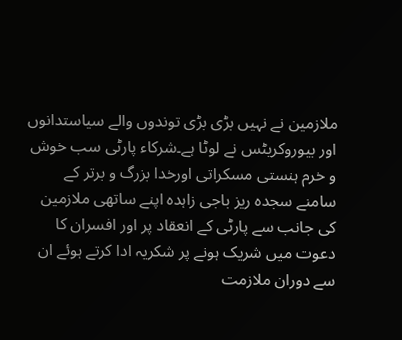ملازمین نے نہیں بڑی بڑی توندوں والے سیاستدانوں اور بیوروکریٹس نے لوٹا ہے۔شرکاء پارٹی سب خوش و خرم ہنستی مسکراتی اورخدا بزرگ و برتر کے سامنے سجدہ ریز باجی زاہدہ اپنے ساتھی ملازمین کی جانب سے پارٹی کے انعقاد پر اور افسران کا دعوت میں شریک ہونے پر شکریہ ادا کرتے ہوئے ان سے دوران ملازمت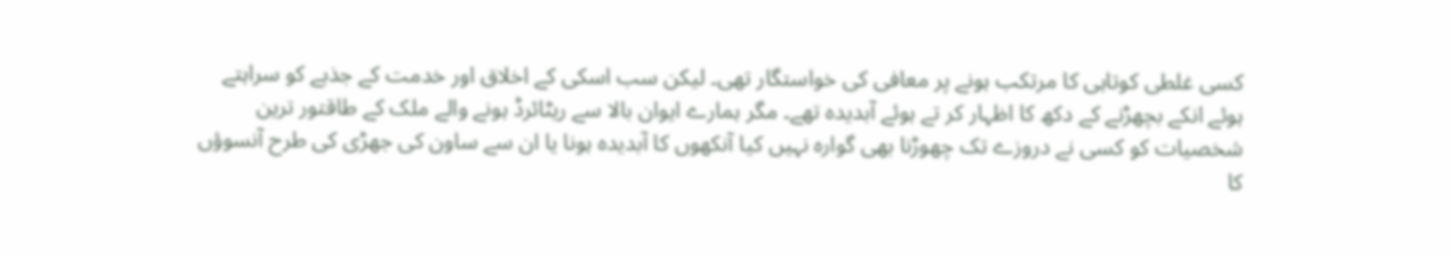کسی غلطی کوتاہی کا مرتکب ہونے پر معافی کی خواستگار تھی۔ لیکن سب اسکی کے اخلاق اور خدمت کے جذبے کو سراہتے ہوئے انکے بچھڑنے کے دکھ کا اظہار کر تے ہوئے آبدیدہ تھے۔ مگر ہمارے ایوان بالا سے ریٹائرڈ ہونے والے ملک کے طاقتور ترین شخصیات کو کسی نے دروزے تک چھوڑنا بھی گوارہ نہیں کیا آنکھوں کا آبدیدہ ہونا یا ان سے ساون کی جھڑی کی طرح آنسوؤں کا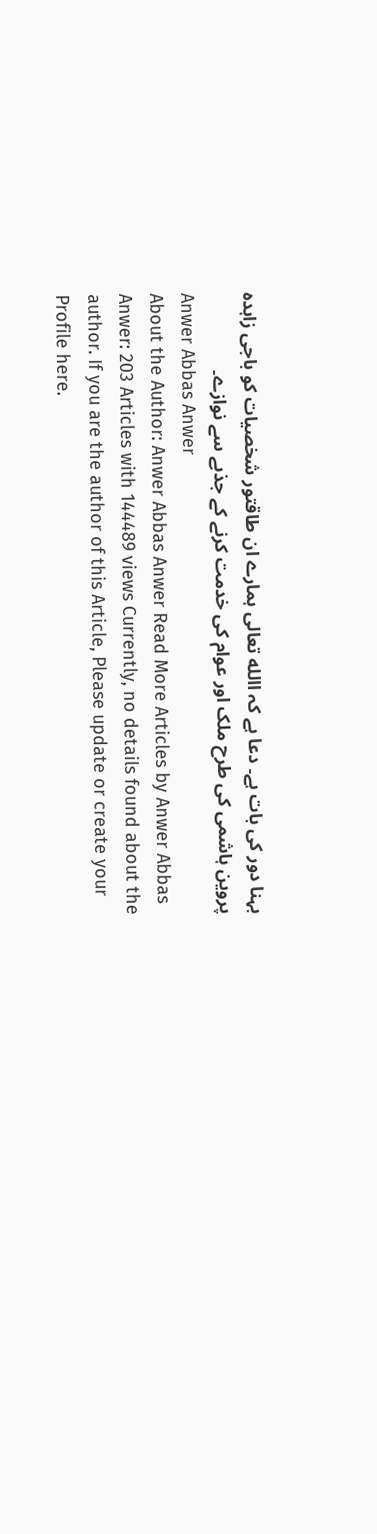بہنا دور کی بات ہے۔ دعا ہے کہ االله تعالی ہمارے ان طاقتور شخصیات کو باجی زاہدہ پروین ہاشمی کی طرح ملک اور عوام کی خدمت کرنے کے جذبے سے نوازے۔
Anwer Abbas Anwer
About the Author: Anwer Abbas Anwer Read More Articles by Anwer Abbas Anwer: 203 Articles with 144489 views Currently, no details found about the author. If you are the author of this Article, Please update or create your Profile here.